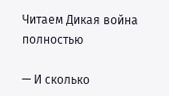Читаем Дикая война полностью

— И сколько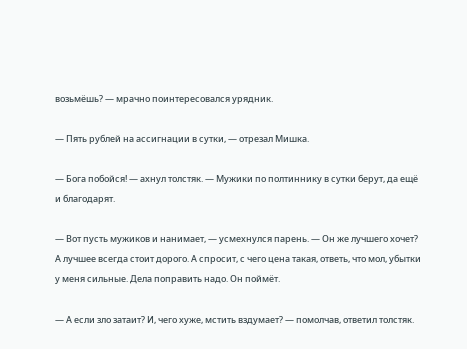возьмёшь? — мрачно поинтересовался урядник.

— Пять рублей на ассигнации в сутки, — отрезал Мишка.

— Бога побойся! — ахнул толстяк. — Мужики по полтиннику в сутки берут, да ещё и благодарят.

— Вот пусть мужиков и нанимает, — усмехнулся парень. — Он же лучшего хочет? А лучшее всегда стоит дорого. А спросит, с чего цена такая, ответь, что мол, убытки у меня сильные. Дела поправить надо. Он поймёт.

— А если зло затаит? И, чего хуже, мстить вздумает? — помолчав, ответил толстяк.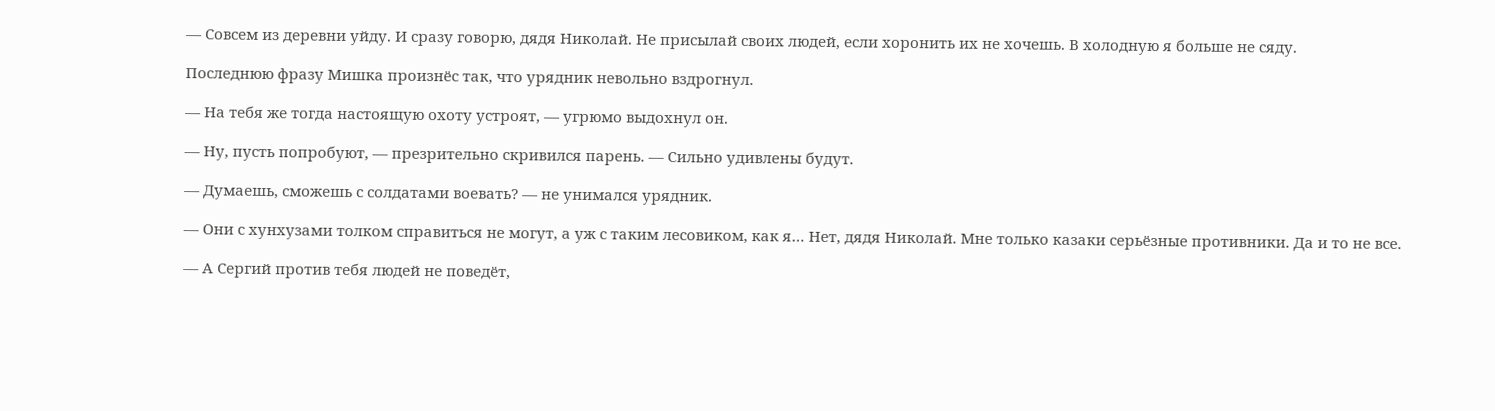— Совсем из деревни уйду. И сразу говорю, дядя Николай. Не присылай своих людей, если хоронить их не хочешь. В холодную я больше не сяду.

Последнюю фразу Мишка произнёс так, что урядник невольно вздрогнул.

— На тебя же тогда настоящую охоту устроят, — угрюмо выдохнул он.

— Ну, пусть попробуют, — презрительно скривился парень. — Сильно удивлены будут.

— Думаешь, сможешь с солдатами воевать? — не унимался урядник.

— Они с хунхузами толком справиться не могут, а уж с таким лесовиком, как я… Нет, дядя Николай. Мне только казаки серьёзные противники. Да и то не все.

— А Сергий против тебя людей не поведёт,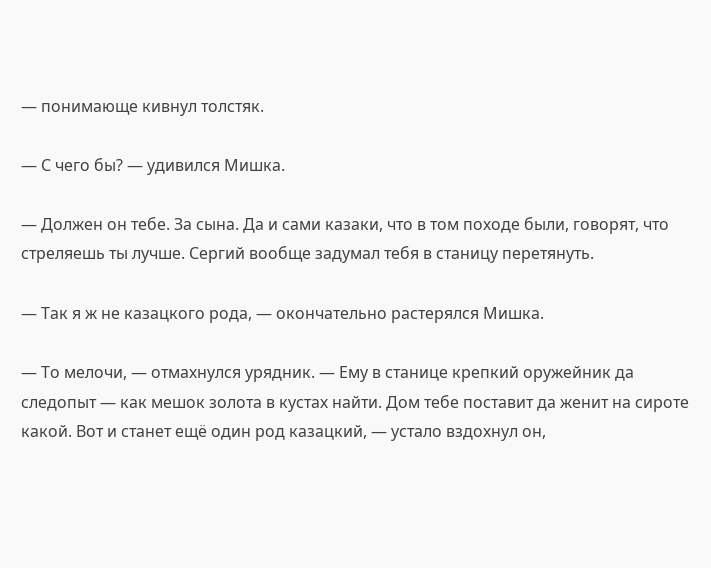— понимающе кивнул толстяк.

— С чего бы? — удивился Мишка.

— Должен он тебе. За сына. Да и сами казаки, что в том походе были, говорят, что стреляешь ты лучше. Сергий вообще задумал тебя в станицу перетянуть.

— Так я ж не казацкого рода, — окончательно растерялся Мишка.

— То мелочи, — отмахнулся урядник. — Ему в станице крепкий оружейник да следопыт — как мешок золота в кустах найти. Дом тебе поставит да женит на сироте какой. Вот и станет ещё один род казацкий, — устало вздохнул он,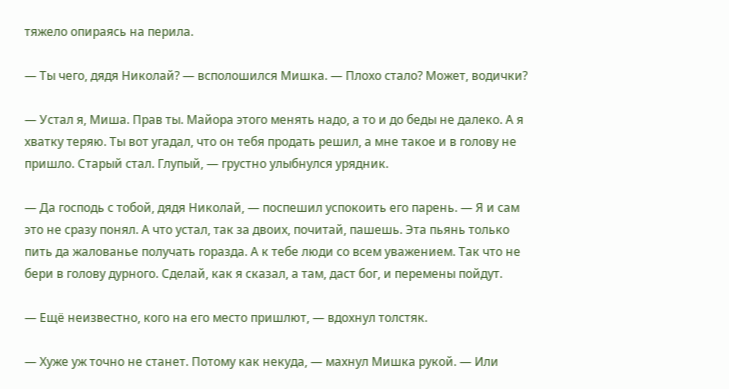тяжело опираясь на перила.

— Ты чего, дядя Николай? — всполошился Мишка. — Плохо стало? Может, водички?

— Устал я, Миша. Прав ты. Майора этого менять надо, а то и до беды не далеко. А я хватку теряю. Ты вот угадал, что он тебя продать решил, а мне такое и в голову не пришло. Старый стал. Глупый, — грустно улыбнулся урядник.

— Да господь с тобой, дядя Николай, — поспешил успокоить его парень. — Я и сам это не сразу понял. А что устал, так за двоих, почитай, пашешь. Эта пьянь только пить да жалованье получать горазда. А к тебе люди со всем уважением. Так что не бери в голову дурного. Сделай, как я сказал, а там, даст бог, и перемены пойдут.

— Ещё неизвестно, кого на его место пришлют, — вдохнул толстяк.

— Хуже уж точно не станет. Потому как некуда, — махнул Мишка рукой. — Или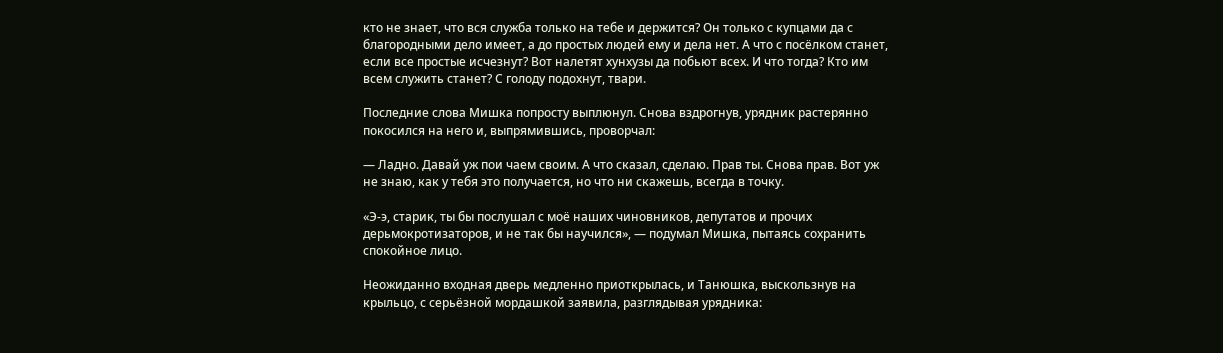кто не знает, что вся служба только на тебе и держится? Он только с купцами да с благородными дело имеет, а до простых людей ему и дела нет. А что с посёлком станет, если все простые исчезнут? Вот налетят хунхузы да побьют всех. И что тогда? Кто им всем служить станет? С голоду подохнут, твари.

Последние слова Мишка попросту выплюнул. Снова вздрогнув, урядник растерянно покосился на него и, выпрямившись, проворчал:

— Ладно. Давай уж пои чаем своим. А что сказал, сделаю. Прав ты. Снова прав. Вот уж не знаю, как у тебя это получается, но что ни скажешь, всегда в точку.

«Э-э, старик, ты бы послушал с моё наших чиновников, депутатов и прочих дерьмокротизаторов, и не так бы научился», — подумал Мишка, пытаясь сохранить спокойное лицо.

Неожиданно входная дверь медленно приоткрылась, и Танюшка, выскользнув на крыльцо, с серьёзной мордашкой заявила, разглядывая урядника: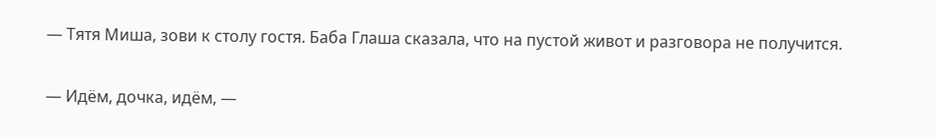— Тятя Миша, зови к столу гостя. Баба Глаша сказала, что на пустой живот и разговора не получится.

— Идём, дочка, идём, —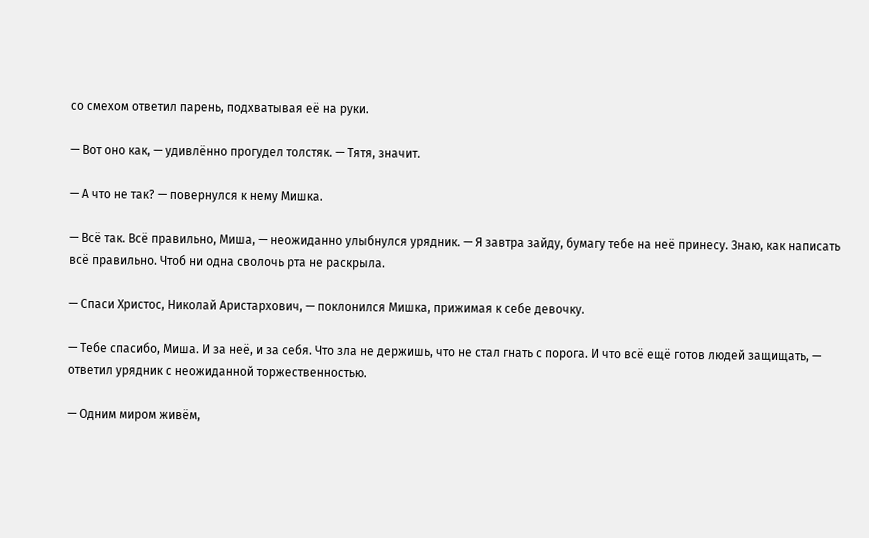со смехом ответил парень, подхватывая её на руки.

— Вот оно как, — удивлённо прогудел толстяк. — Тятя, значит.

— А что не так? — повернулся к нему Мишка.

— Всё так. Всё правильно, Миша, — неожиданно улыбнулся урядник. — Я завтра зайду, бумагу тебе на неё принесу. Знаю, как написать всё правильно. Чтоб ни одна сволочь рта не раскрыла.

— Спаси Христос, Николай Аристархович, — поклонился Мишка, прижимая к себе девочку.

— Тебе спасибо, Миша. И за неё, и за себя. Что зла не держишь, что не стал гнать с порога. И что всё ещё готов людей защищать, — ответил урядник с неожиданной торжественностью.

— Одним миром живём,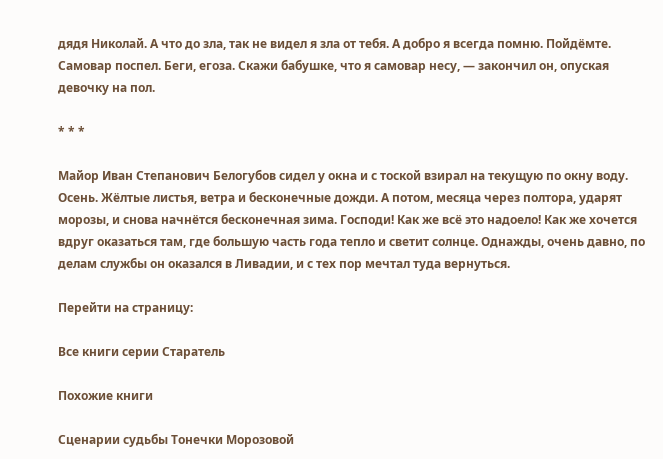дядя Николай. А что до зла, так не видел я зла от тебя. А добро я всегда помню. Пойдёмте. Самовар поспел. Беги, егоза. Скажи бабушке, что я самовар несу, — закончил он, опуская девочку на пол.

* * *

Майор Иван Степанович Белогубов сидел у окна и с тоской взирал на текущую по окну воду. Осень. Жёлтые листья, ветра и бесконечные дожди. А потом, месяца через полтора, ударят морозы, и снова начнётся бесконечная зима. Господи! Как же всё это надоело! Как же хочется вдруг оказаться там, где большую часть года тепло и светит солнце. Однажды, очень давно, по делам службы он оказался в Ливадии, и с тех пор мечтал туда вернуться.

Перейти на страницу:

Все книги серии Старатель

Похожие книги

Сценарии судьбы Тонечки Морозовой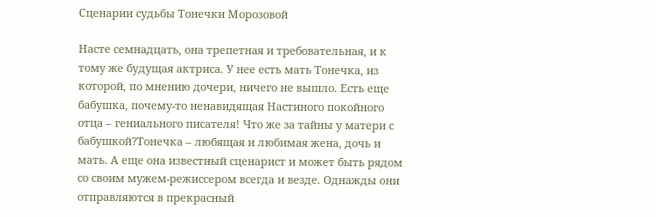Сценарии судьбы Тонечки Морозовой

Насте семнадцать, она трепетная и требовательная, и к тому же будущая актриса. У нее есть мать Тонечка, из которой, по мнению дочери, ничего не вышло. Есть еще бабушка, почему-то ненавидящая Настиного покойного отца – гениального писателя! Что же за тайны у матери с бабушкой?Тонечка – любящая и любимая жена, дочь и мать. А еще она известный сценарист и может быть рядом со своим мужем-режиссером всегда и везде. Однажды они отправляются в прекрасный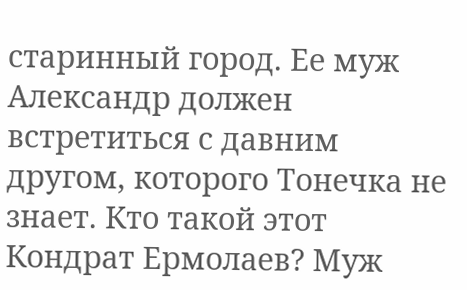старинный город. Ее муж Александр должен встретиться с давним другом, которого Тонечка не знает. Кто такой этот Кондрат Ермолаев? Муж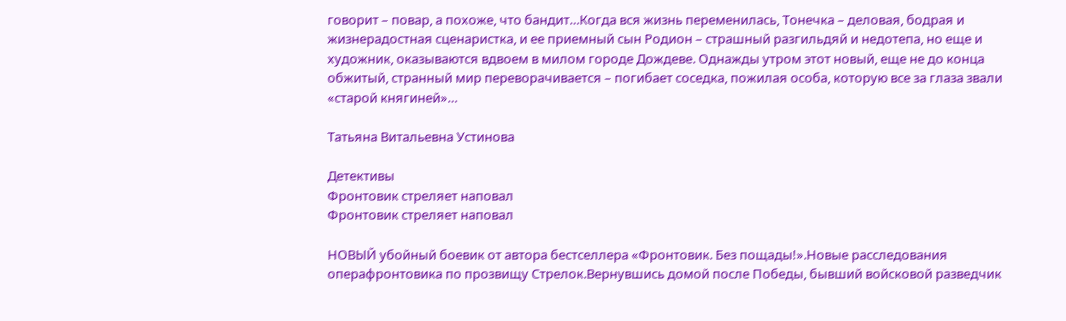говорит – повар, а похоже, что бандит…Когда вся жизнь переменилась, Тонечка – деловая, бодрая и жизнерадостная сценаристка, и ее приемный сын Родион – страшный разгильдяй и недотепа, но еще и художник, оказываются вдвоем в милом городе Дождеве. Однажды утром этот новый, еще не до конца обжитый, странный мир переворачивается – погибает соседка, пожилая особа, которую все за глаза звали «старой княгиней»…

Татьяна Витальевна Устинова

Детективы
Фронтовик стреляет наповал
Фронтовик стреляет наповал

НОВЫЙ убойный боевик от автора бестселлера «Фронтовик. Без пощады!».Новые расследования операфронтовика по прозвищу Стрелок.Вернувшись домой после Победы, бывший войсковой разведчик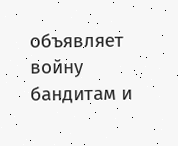объявляет войну бандитам и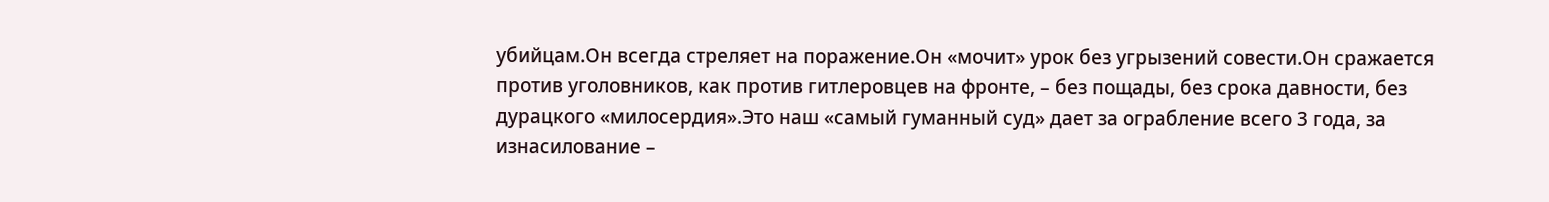убийцам.Он всегда стреляет на поражение.Он «мочит» урок без угрызений совести.Он сражается против уголовников, как против гитлеровцев на фронте, – без пощады, без срока давности, без дурацкого «милосердия».Это наш «самый гуманный суд» дает за ограбление всего 3 года, за изнасилование –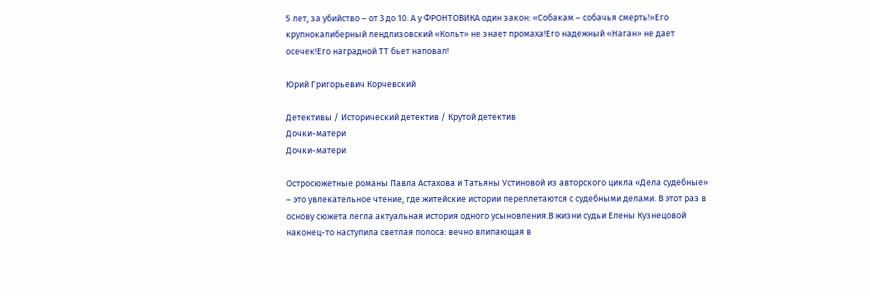5 лет, за убийство – от 3 до 10. А у ФРОНТОВИКА один закон: «Собакам – собачья смерть!»Его крупнокалиберный лендлизовский «Кольт» не знает промаха!Его надежный «Наган» не дает осечек!Его наградной ТТ бьет наповал!

Юрий Григорьевич Корчевский

Детективы / Исторический детектив / Крутой детектив
Дочки-матери
Дочки-матери

Остросюжетные романы Павла Астахова и Татьяны Устиновой из авторского цикла «Дела судебные» – это увлекательное чтение, где житейские истории переплетаются с судебными делами. В этот раз в основу сюжета легла актуальная история одного усыновления.В жизни судьи Елены Кузнецовой наконец-то наступила светлая полоса: вечно влипающая в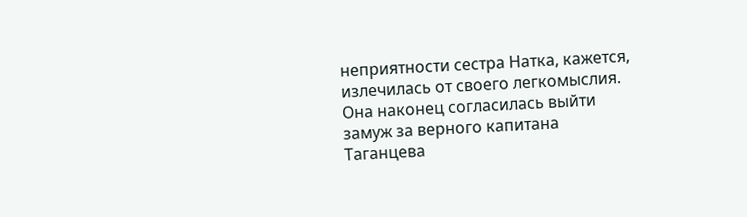неприятности сестра Натка, кажется, излечилась от своего легкомыслия. Она наконец согласилась выйти замуж за верного капитана Таганцева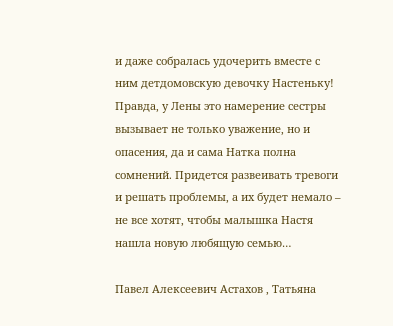и даже собралась удочерить вместе с ним детдомовскую девочку Настеньку! Правда, у Лены это намерение сестры вызывает не только уважение, но и опасения, да и сама Натка полна сомнений. Придется развеивать тревоги и решать проблемы, а их будет немало – не все хотят, чтобы малышка Настя нашла новую любящую семью…

Павел Алексеевич Астахов , Татьяна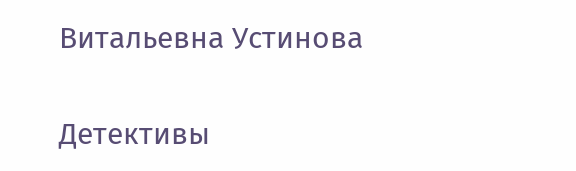Витальевна Устинова

Детективы